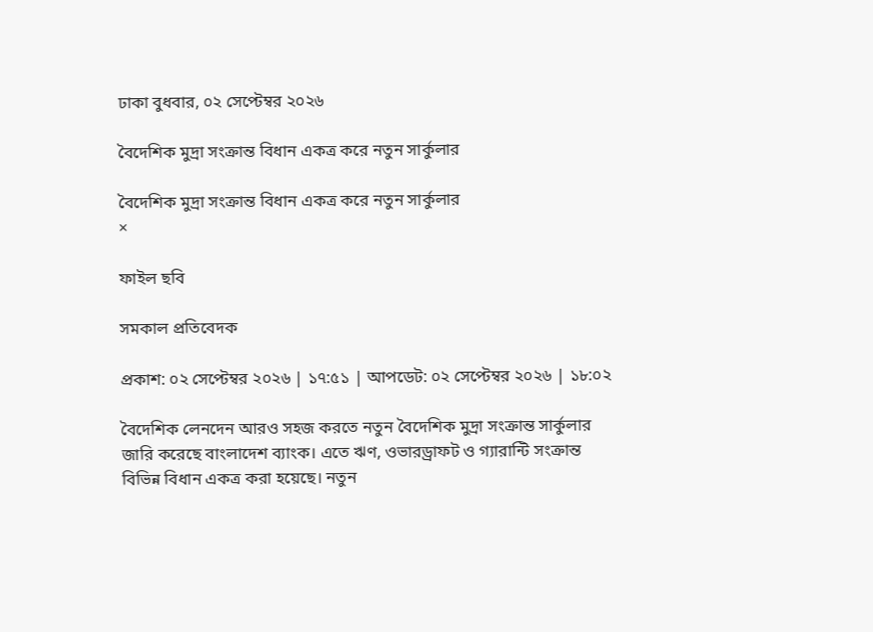ঢাকা বুধবার, ০২ সেপ্টেম্বর ২০২৬

বৈদেশিক মুদ্রা সংক্রান্ত বিধান একত্র করে নতুন সার্কুলার

বৈদেশিক মুদ্রা সংক্রান্ত বিধান একত্র করে নতুন সার্কুলার
×

ফাইল ছবি

সমকাল প্রতিবেদক

প্রকাশ: ০২ সেপ্টেম্বর ২০২৬ | ১৭:৫১ | আপডেট: ০২ সেপ্টেম্বর ২০২৬ | ১৮:০২

বৈদেশিক লেনদেন আরও সহজ করতে নতুন বৈদেশিক মুদ্রা সংক্রান্ত সার্কুলার জারি করেছে বাংলাদেশ ব্যাংক। এতে ঋণ, ওভারড্রাফট ও গ্যারান্টি সংক্রান্ত বিভিন্ন বিধান একত্র করা হয়েছে। নতুন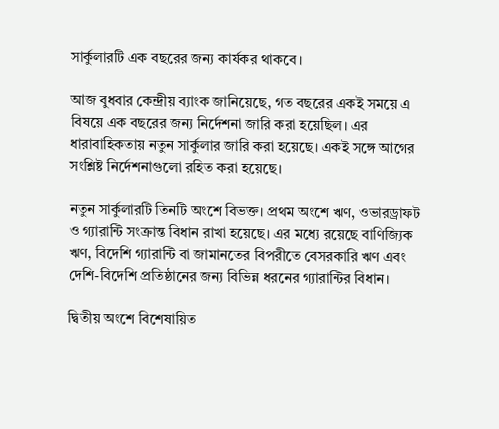সার্কুলারটি এক বছরের জন্য কার্যকর থাকবে।

আজ বুধবার কেন্দ্রীয় ব্যাংক জানিয়েছে, গত বছরের একই সময়ে এ বিষয়ে এক বছরের জন্য নির্দেশনা জারি করা হয়েছিল। এর ধারাবাহিকতায় নতুন সার্কুলার জারি করা হয়েছে। একই সঙ্গে আগের সংশ্লিষ্ট নির্দেশনাগুলো রহিত করা হয়েছে।

নতুন সার্কুলারটি তিনটি অংশে বিভক্ত। প্রথম অংশে ঋণ, ওভারড্রাফট ও গ্যারান্টি সংক্রান্ত বিধান রাখা হয়েছে। এর মধ্যে রয়েছে বাণিজ্যিক ঋণ, বিদেশি গ্যারান্টি বা জামানতের বিপরীতে বেসরকারি ঋণ এবং দেশি-বিদেশি প্রতিষ্ঠানের জন্য বিভিন্ন ধরনের গ্যারান্টির বিধান।

দ্বিতীয় অংশে বিশেষায়িত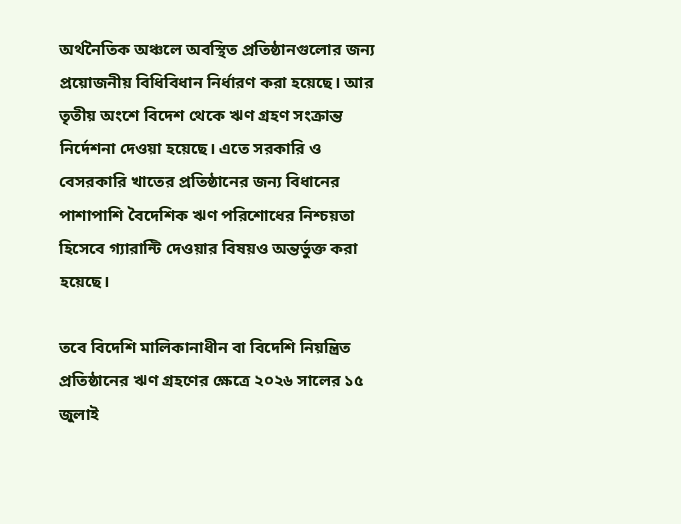অর্থনৈতিক অঞ্চলে অবস্থিত প্রতিষ্ঠানগুলোর জন্য প্রয়োজনীয় বিধিবিধান নির্ধারণ করা হয়েছে। আর তৃতীয় অংশে বিদেশ থেকে ঋণ গ্রহণ সংক্রান্ত নির্দেশনা দেওয়া হয়েছে। এতে সরকারি ও বেসরকারি খাতের প্রতিষ্ঠানের জন্য বিধানের পাশাপাশি বৈদেশিক ঋণ পরিশোধের নিশ্চয়তা হিসেবে গ্যারান্টি দেওয়ার বিষয়ও অন্তর্ভুক্ত করা হয়েছে।

তবে বিদেশি মালিকানাধীন বা বিদেশি নিয়ন্ত্রিত প্রতিষ্ঠানের ঋণ গ্রহণের ক্ষেত্রে ২০২৬ সালের ১৫ জুলাই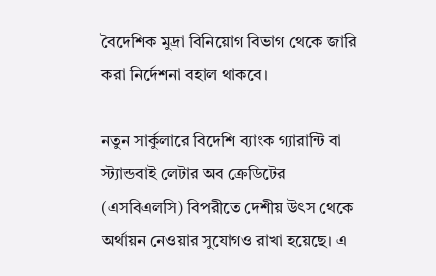বৈদেশিক মুদ্রা বিনিয়োগ বিভাগ থেকে জারি করা নির্দেশনা বহাল থাকবে।

নতুন সার্কুলারে বিদেশি ব্যাংক গ্যারান্টি বা স্ট্যান্ডবাই লেটার অব ক্রেডিটের (এসবিএলসি) বিপরীতে দেশীয় উৎস থেকে অর্থায়ন নেওয়ার সুযোগও রাখা হয়েছে। এ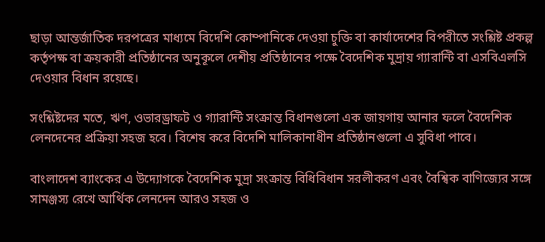ছাড়া আন্তর্জাতিক দরপত্রের মাধ্যমে বিদেশি কোম্পানিকে দেওয়া চুক্তি বা কার্যাদেশের বিপরীতে সংশ্লিষ্ট প্রকল্প কর্তৃপক্ষ বা ক্রয়কারী প্রতিষ্ঠানের অনুকূলে দেশীয় প্রতিষ্ঠানের পক্ষে বৈদেশিক মুদ্রায় গ্যারান্টি বা এসবিএলসি দেওয়ার বিধান রয়েছে।

সংশ্লিষ্টদের মতে, ঋণ, ওভারড্রাফট ও গ্যারান্টি সংক্রান্ত বিধানগুলো এক জায়গায় আনার ফলে বৈদেশিক লেনদেনের প্রক্রিয়া সহজ হবে। বিশেষ করে বিদেশি মালিকানাধীন প্রতিষ্ঠানগুলো এ সুবিধা পাবে।

বাংলাদেশ ব্যাংকের এ উদ্যোগকে বৈদেশিক মুদ্রা সংক্রান্ত বিধিবিধান সরলীকরণ এবং বৈশ্বিক বাণিজ্যের সঙ্গে সামঞ্জস্য রেখে আর্থিক লেনদেন আরও সহজ ও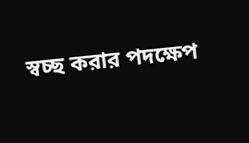স্বচ্ছ করার পদক্ষেপ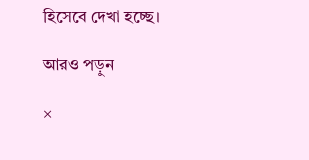হিসেবে দেখা হচ্ছে।

আরও পড়ুন

×